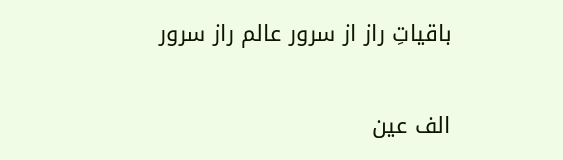باقیاتِ راز از سرور عالم راز سرور

الف عین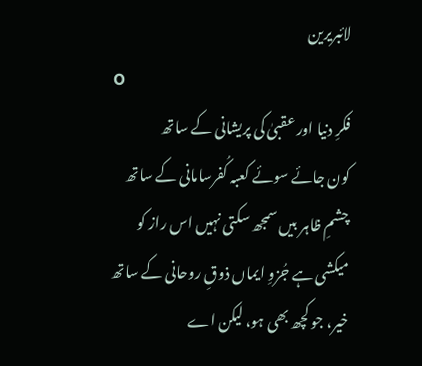لائبریرین
O
فکرِ دنیا اور عقبیٰ کی پریشانی کے ساتھ
کون جائے سوئے کعبہ کُفرسامانی کے ساتھ
چشمِ ظاہر بیں سمجھ سکتی نہیں اس راز کو
میکشی ہے جُزوِ ایماں ذوقِ روحانی کے ساتھ
خیر، جو کچھ بھی ہو، لیکن اے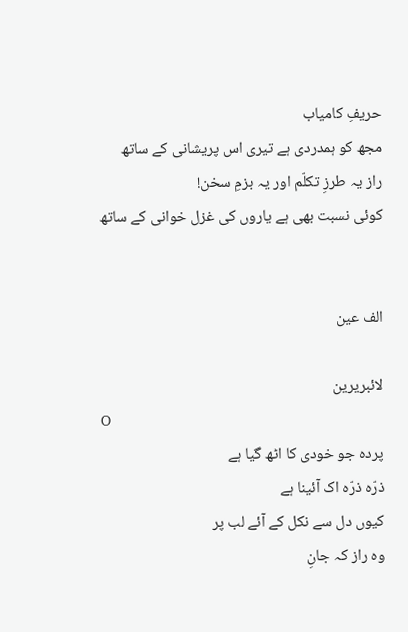حریفِ کامیاب
مجھ کو ہمدردی ہے تیری اس پریشانی کے ساتھ
راز یہ طرزِ تکلّم اور یہ بزمِ سخن!
کوئی نسبت بھی ہے یاروں کی غزل خوانی کے ساتھ


الف عین

لائبریرین
O
پردہ جو خودی کا اٹھ گیا ہے
ذرّہ ذرّہ اک آئینا ہے
کیوں دل سے نکل کے آئے لب پر
وہ راز کہ جانِ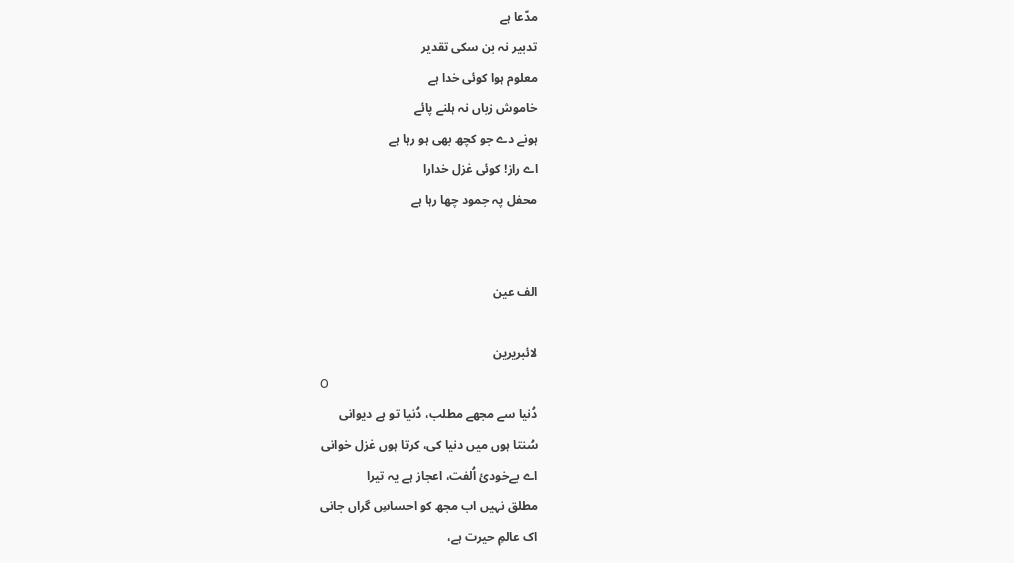مدّعا ہے
تدبیر نہ بن سکی تقدیر
معلوم ہوا کوئی خدا ہے
خاموش زباں نہ ہلنے پائے
ہونے دے جو کچھ بھی ہو رہا ہے
اے راز! کوئی غزل خدارا
محفل پہ جمود چھا رہا ہے


الف عین

لائبریرین
O
دُنیا سے مجھے مطلب، دُنیا تو ہے دیوانی
سُنتا ہوں میں دنیا کی، کرتا ہوں غزل خوانی
اے بےخودئ اُلفت، اعجاز ہے یہ تیرا
مطلق نہیں اب مجھ کو احساسِ گراں جانی
اک عالمِ حیرت ہے،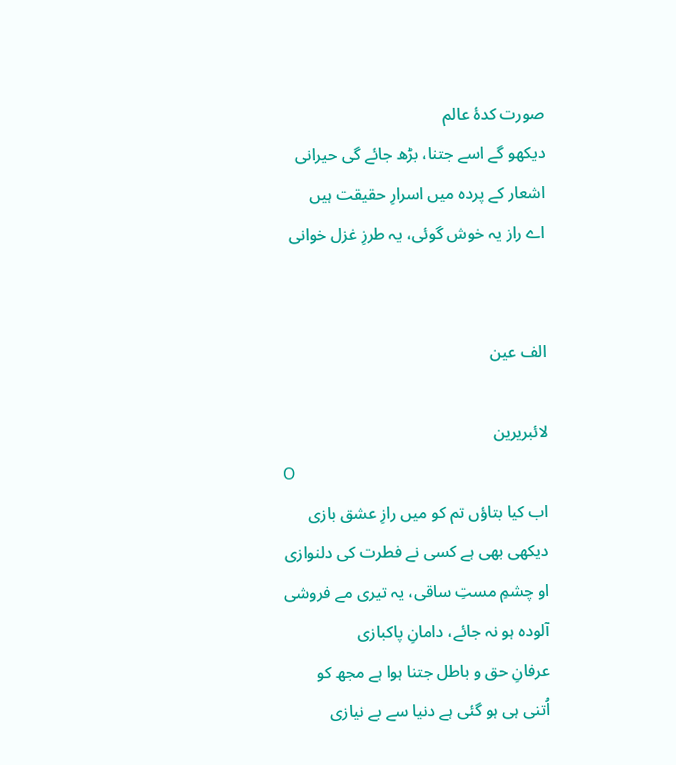صورت کدۂ عالم
دیکھو گے اسے جتنا، بڑھ جائے گی حیرانی
اشعار کے پردہ میں اسرارِ حقیقت ہیں
اے راز یہ خوش گوئی، یہ طرزِ غزل خوانی


الف عین

لائبریرین
O
اب کیا بتاؤں تم کو میں رازِ عشق بازی
دیکھی بھی ہے کسی نے فطرت کی دلنوازی
او چشمِ مستِ ساقی، یہ تیری مے فروشی
آلودہ ہو نہ جائے، دامانِ پاکبازی
عرفانِ حق و باطل جتنا ہوا ہے مجھ کو
اُتنی ہی ہو گئی ہے دنیا سے بے نیازی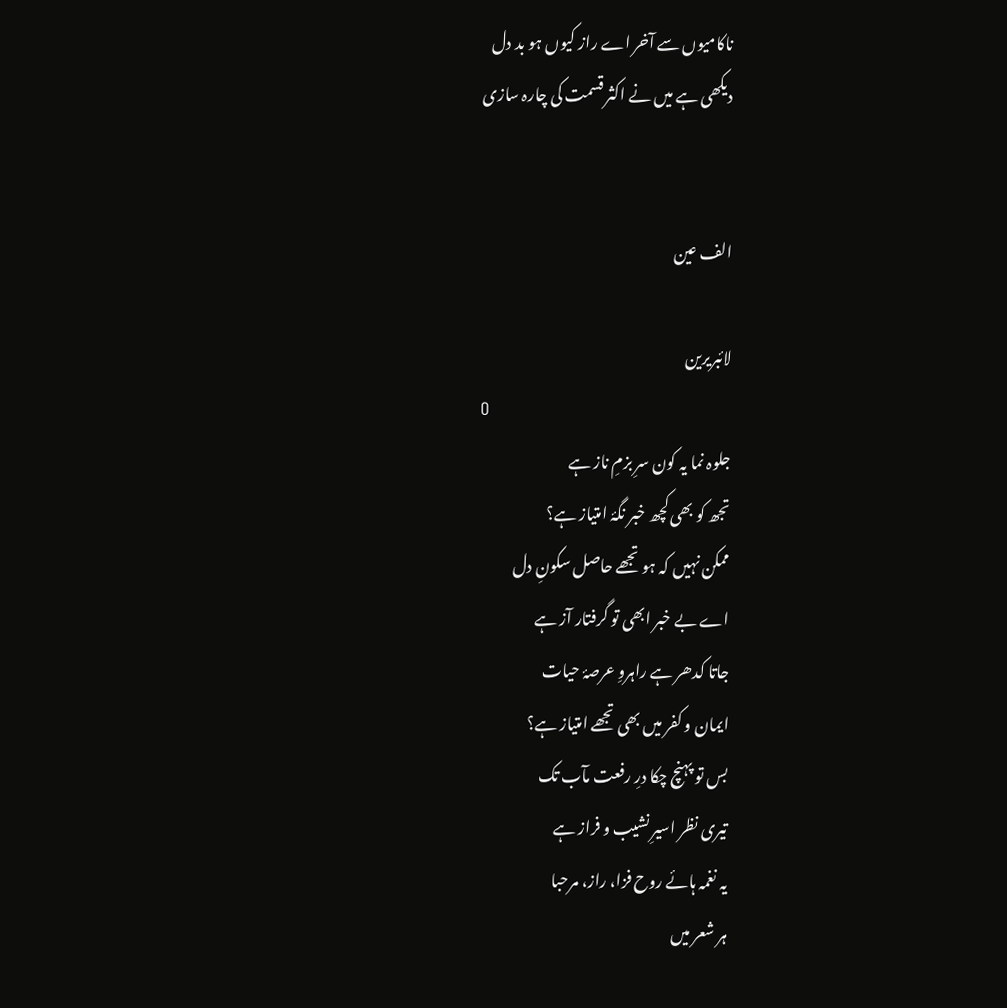ناکامیوں سے آخر اے راز کیوں ہو بد دل
دیکھی ہے میں نے اکثر قسمت کی چارہ سازی


الف عین

لائبریرین
O
جلوہ نما یہ کون سرِ بزمِ ناز ہے
تجھ کو بھی کچھ خبر نگۂ امتیاز ہے؟
ممکن نہیں کہ ہو تجھے حاصل سکونِ دل
اے بے خبر ابھی تو گرفتار آز ہے
جاتا کدھر ہے راہروِ عرصۂ حیات
ایمان و کفر میں بھی تجھے امتیاز ہے؟
بس تو پہنچ چکا درِ رفعت مآب تک
تیری نظر اسیرِ نشیب و فراز ہے
یہ نغمہ ہائے روح فزا، راز، مرحبا
ہر شعر میں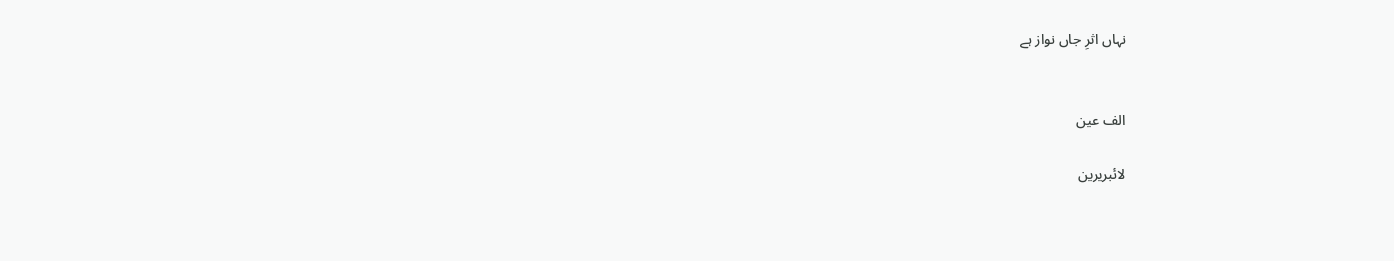نہاں اثرِ جاں نواز ہے


الف عین

لائبریرین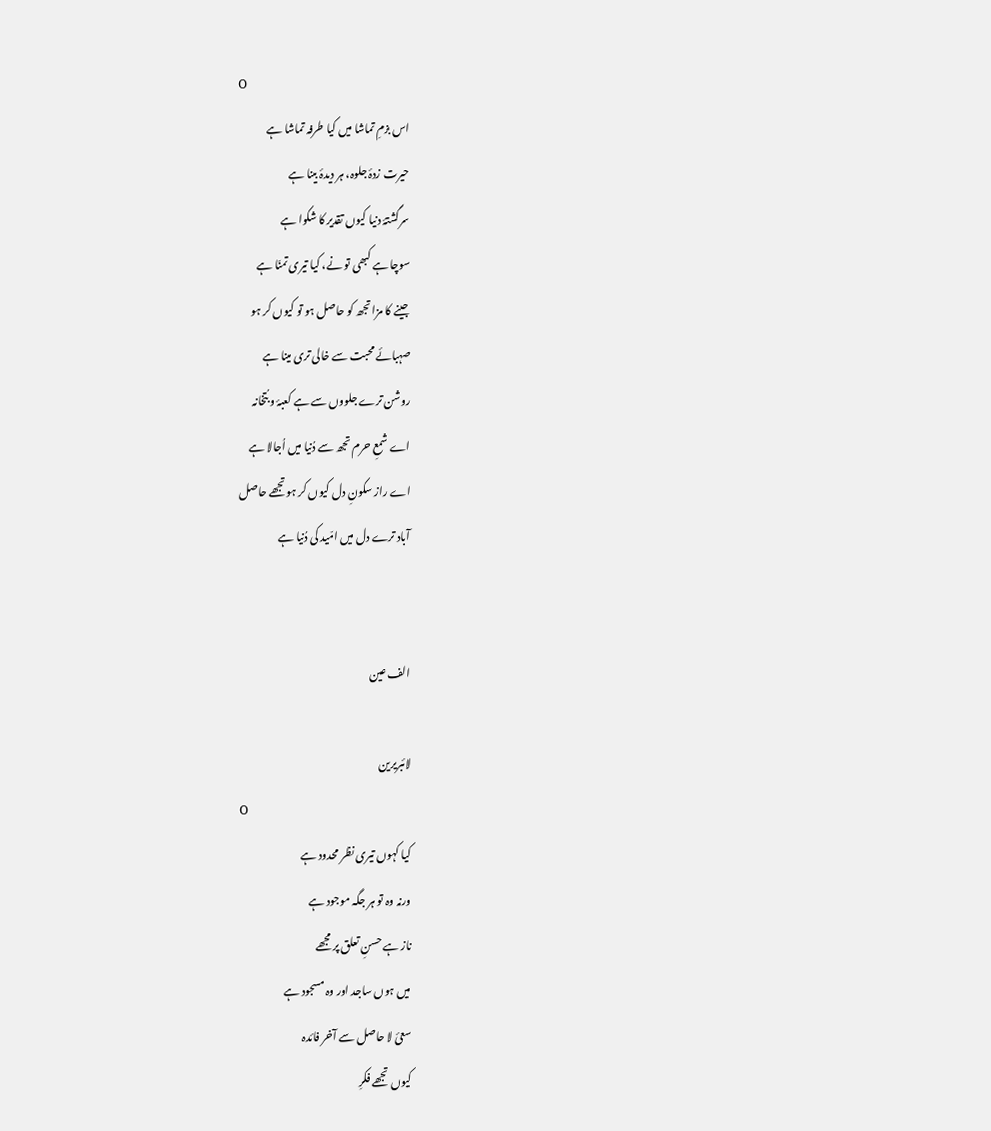O
اس بزمِ تماشا میں کیا طرفہ تماشا ہے
حیرت زدۂ جلوہ، ہر دیدۂ بینا ہے
سرگشتۂ دنیا کیوں تقدیر کا شکوا ہے
سوچا ہے کبھی تو نے، کیا تیری تمنّا ہے
جینے کا مزا تجھ کو حاصل ہو تو کیوں کر ہو
صہبائے محبت سے خالی تری مینا ہے
روشن ترے جلووں سے ہے کعبۂ و بُتخانہ
اے شمعِ حرم تجھ سے دُنیا میں اُجالا ہے
اے راز سکونِ دل کیوں کر ہوتجھے حاصل
آباد ترے دل میں امّید کی دُنیا ہے


الف عین

لائبریرین
O
کیا کہوں تیری نظر محدود ہے
ورنہ وہ تو ہر جگہ موجود ہے
ناز ہے حسنِ تعلق پر مجھے
میں ہوں ساجد اور وہ مسجود ہے
سعئ لا حاصل سے آخر فائدہ
کیوں تجھے فکرِ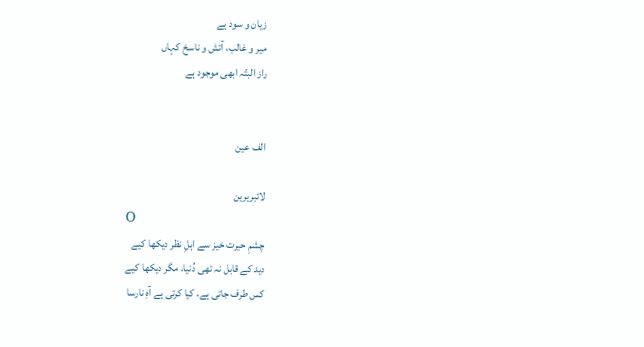زیان و سود ہے
میر و غالب، آتش و ناسخ کہاں
راز البتّہ ابھی موجود ہے


الف عین

لائبریرین
O
چشمِ حیرت خیز سے اہلِ نظر دیکھا کیے
دید کے قابل نہ تھی دُنیا، مگر دیکھا کیے
کس طرف جاتی ہے، کیا کرتی ہے آہِ نارسا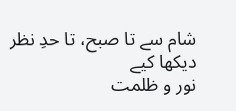شام سے تا صبح، تا حدِ نظر دیکھا کیے
نور و ظلمت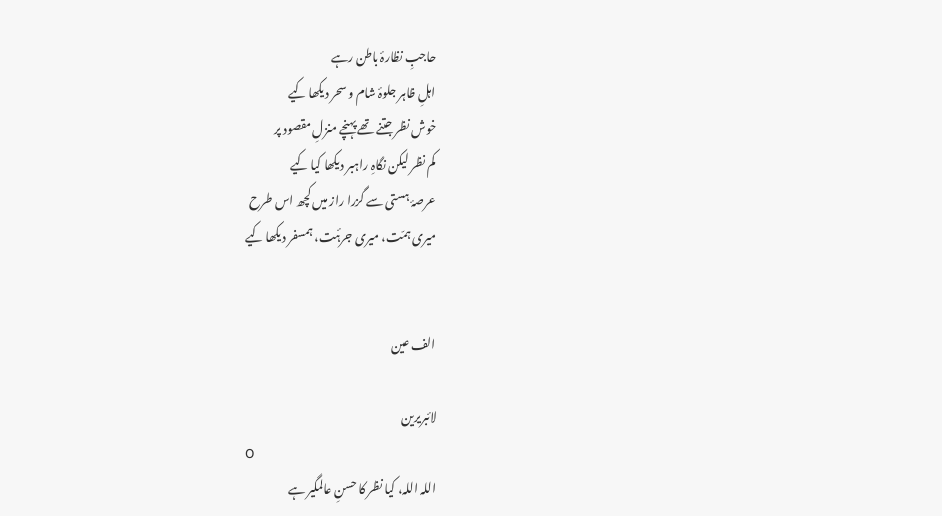حاجبِ نظارۂ باطن رہے
اہلِ ظاہر جلوۂ شام و سحر دیکھا کیے
خوش نظر جتنے تھے پہنچے منزلِ مقصود پر
کم نظر لیکن نگاہِ راہبر دیکھا کیا کیے
عرصۂ ہستی سے گزرا راز میں کچھ اس طرح
میری ہمّت، میری جرۂت، ہمسفر دیکھا کیے


الف عین

لائبریرین
O
اللہ اللہ، کیا نظر کا حسنِ عالمگیر ہے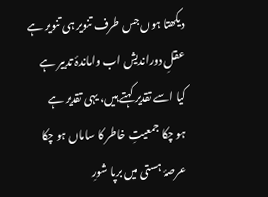دیکھتا ہوں جس طرف تنویر ہی تنویر ہے
عقلِ دوراندیش اب واماندۂ تدبیر ہے
کیا اسے تقدیر کہتے ہیں، یہی تقدیر ہے
ہو چکا جمعیتِ خاطر کا ساماں ہو چکا
عرصۂ ہستی میں برپا شورِ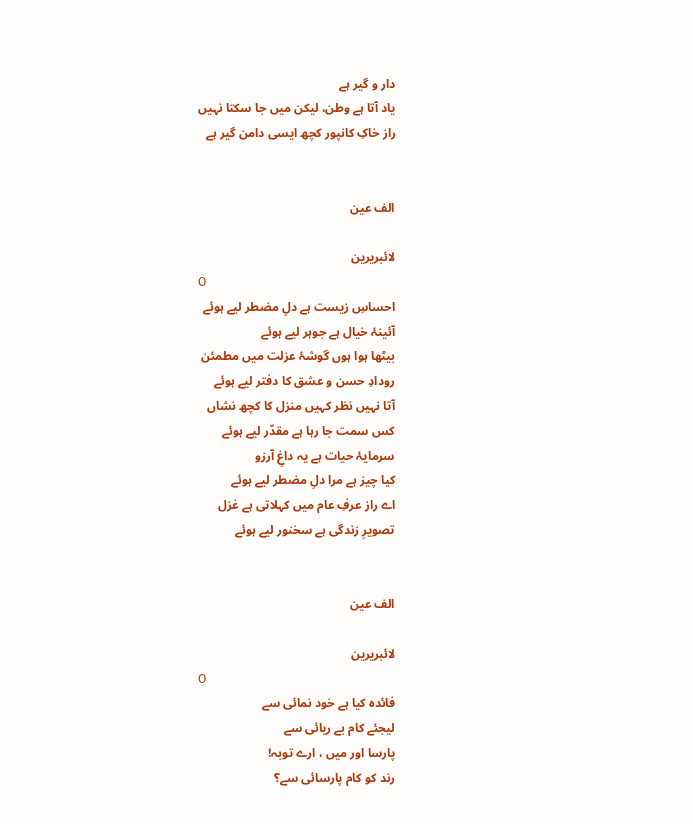دار و گیر ہے
یاد آتا ہے وطن، لیکن میں جا سکتا نہیں
راز خاکِ کانپور کچھ ایسی دامن گیر ہے


الف عین

لائبریرین
O
احساسِ زیست ہے دلِ مضطر لیے ہوئے
آئینۂ خیال ہے جوہر لیے ہوئے
بیٹھا ہوا ہوں گوشۂ عزلت میں مطمئن
رودادِ حسن و عشق کا دفتر لیے ہوئے
آتا نہیں نظر کہیں منزل کا کچھ نشاں
کس سمت جا رہا ہے مقدّر لیے ہوئے
سرمایۂ حیات ہے یہ داغِ آرزو
کیا چیز ہے مرا دلِ مضطر لیے ہوئے
اے راز عرفِ عام میں کہلاتی ہے غزل
تصویرِ زندگی ہے سخنور لیے ہوئے


الف عین

لائبریرین
O
فائدہ کیا ہے خود نمائی سے
لیجئے کام بے ریائی سے
پارسا اور میں ، ارے توبہ!
رند کو کام پارسائی سے؟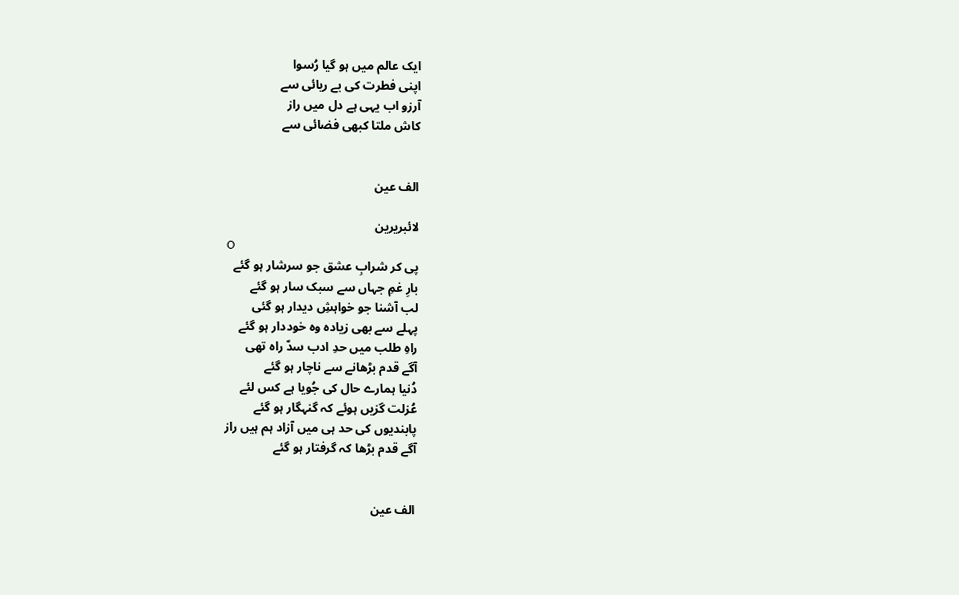ایک عالم میں ہو گیا رُسوا
اپنی فطرت کی بے ریائی سے
آرزو اب یہی ہے دل میں راز
کاش ملتا کبھی فضائی سے


الف عین

لائبریرین
O
پی کر شرابِ عشق جو سرشار ہو گئے
بارِ غمِ جہاں سے سبک سار ہو گئے
لب آشنا جو خواہشِ دیدار ہو گئی
پہلے سے بھی زیادہ وہ خوددار ہو گئے
راہِ طلب میں حدِ ادب سدّ راہ تھی
آگے قدم بڑھانے سے ناچار ہو گئے
دُنیا ہمارے حال کی جُویا ہے کس لئے
عُزلت گزیں ہوئے کہ گنہگار ہو گئے
پابندیوں کی حد ہی میں آزاد ہم ہیں راز
آگے قدم بڑھا کہ گرفتار ہو گئے


الف عین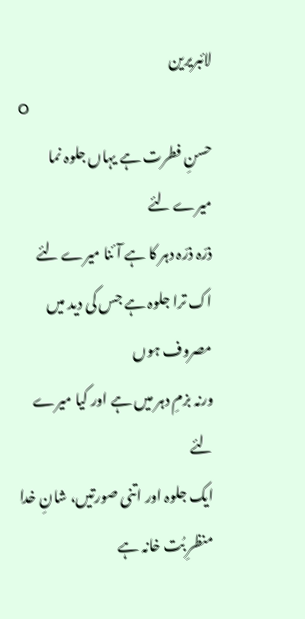لائبریرین
O
حسنِ فطرت ہے یہاں جلوہ نما میرے لئے
ذرّہ ذرّہ دہر کا ہے آئنا میرے لئے
اک ترا جلوہ ہے جس کی دید میں مصروف ہوں
ورنہ بزمِ دہر میں ہے اور کیا میرے لئے
ایک جلوہ اور اتنی صورتیں، شانِ خدا
منظرِ بُت خانہ ہے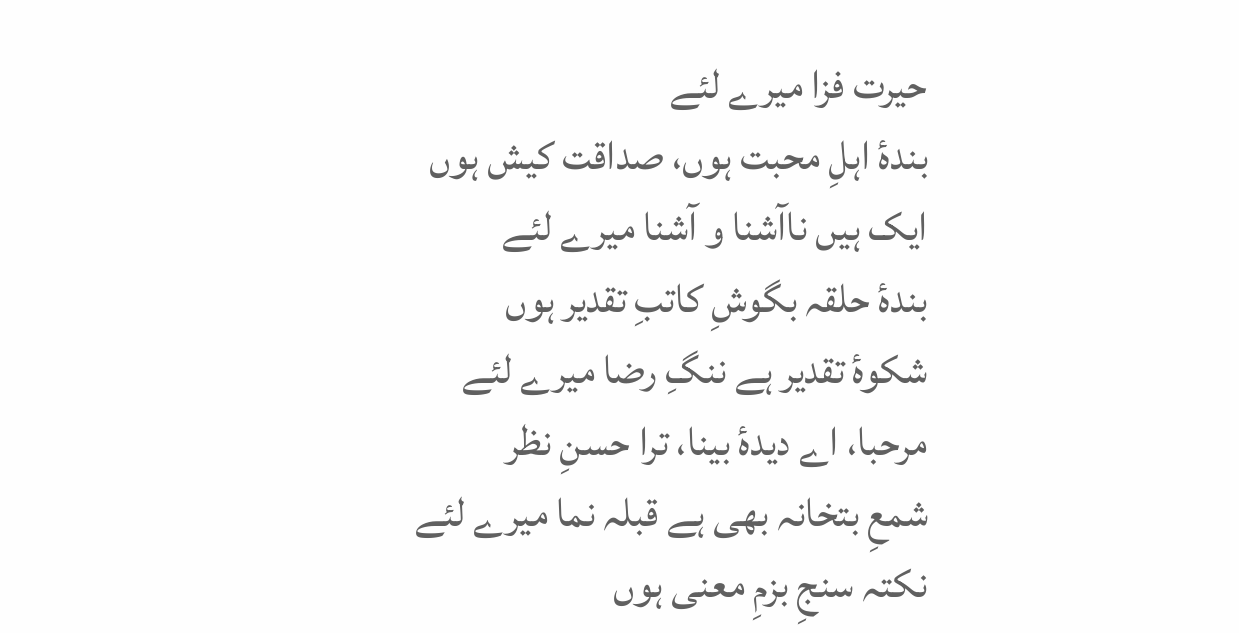حیرت فزا میرے لئے
بندۂ اہلِ محبت ہوں، صداقت کیش ہوں
ایک ہیں ناآشنا و آشنا میرے لئے
بندۂ حلقہ بگوشِ کاتبِ تقدیر ہوں
شکوۂ تقدیر ہے ننگِ رضا میرے لئے
مرحبا، اے دیدۂ بینا، ترا حسنِ نظر
شمعِ بتخانہ بھی ہے قبلہ نما میرے لئے
نکتہ سنجِ بزمِ معنی ہوں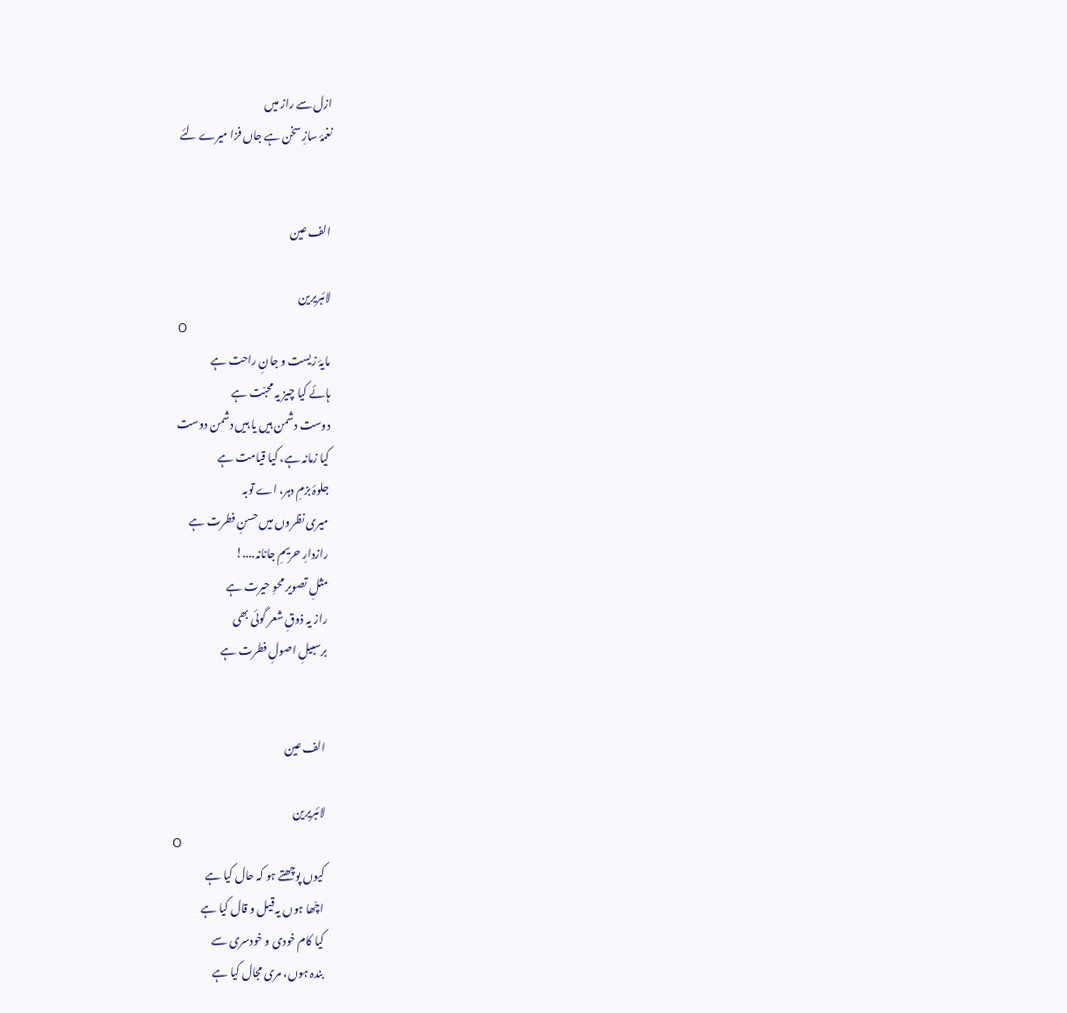ازل سے راز میں
نغمۂ سازِ سخن ہے جاں فزا میرے لئے


الف عین

لائبریرین
O
مایۂ زیست و جانِ راحت ہے
ہائے کیا چیز یہ محبّت ہے
دوست دشمن ہیں یا ہیں دشمن دوست
کیا زمانہ ہے، کیا قیامت ہے
جلوۂ بزمِ دہر، اے توبہ
میری نظروں میں حسنِ فطرت ہے
رازدارِ حریمِ جانانہ....!
مثلِ تصویر محوِ حیرت ہے
راز یہ ذوقِ شعر گوئی بھی
برسبیلِ اصولِ فطرت ہے


الف عین

لائبریرین
O
کیوں پوچھتے ہو کہ حال کیا ہے
اچّھا ہوں یہ قیل و قال کیا ہے
کیا کام خودی و خودسری سے
بندہ ہوں، مری مجال کیا ہے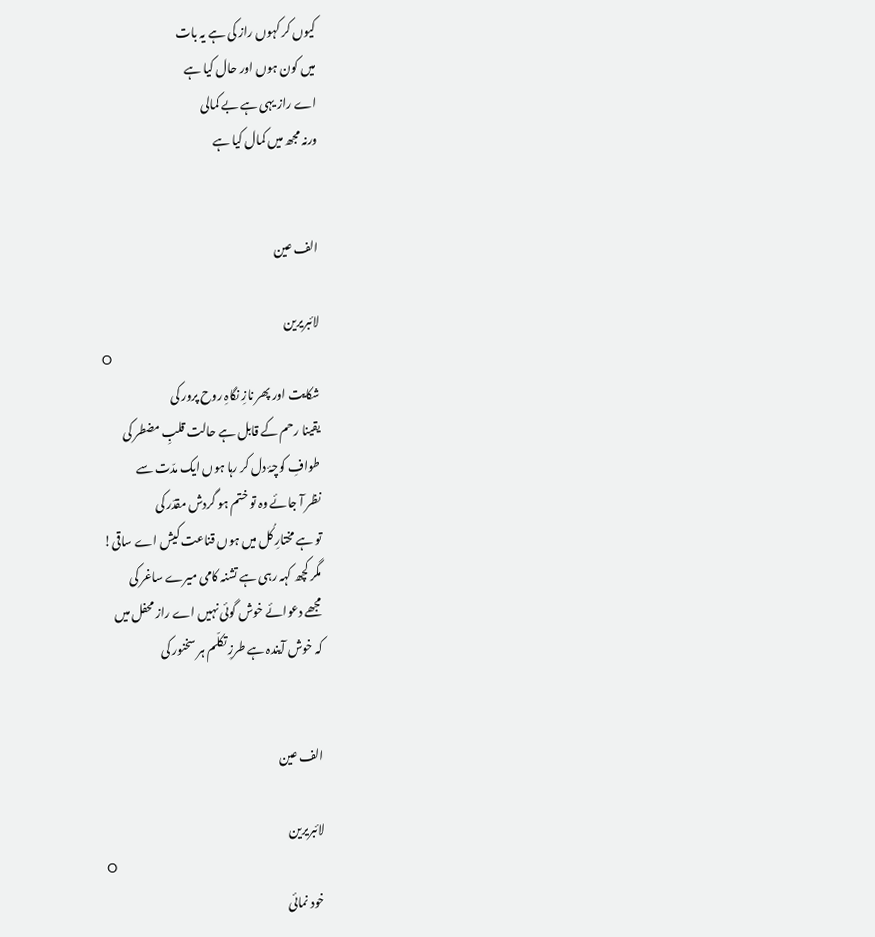کیوں کر کہوں راز کی ہے یہ بات
میں کون ہوں اور حال کیا ہے
اے راز یہی ہے بے کمالی
ورنہ مجھ میں کمال کیا ہے


الف عین

لائبریرین
O
شکایت اور پھر نازِ نگاہِ روح پرور کی
یقینا رحم کے قابل ہے حالت قلبِ مضطر کی
طوافِ کوچۂ دل کر رہا ہوں ایک مدّت سے
نظر آ جائے وہ تو ختم ہو گردش مقدّر کی
تو ہے مختارِ کُل میں ہوں قناعت کیش اے ساقی!
مگر کچھ کہہ رہی ہے تشنہ کامی میرے ساغر کی
مجھے دعوائے خوش گوئی نہیں اے راز محفل میں
کہ خوش آیندہ ہے طرزِ تکلّم ہر سخنور کی


الف عین

لائبریرین
O
خود نمائی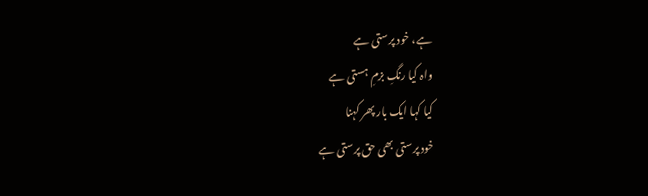ہے، خود پرستی ہے
واہ کیا رنگِ بزمِ ہستی ہے
کیا کہا ایک بار پھر کہنا
خود پرستی بھی حق پرستی ہے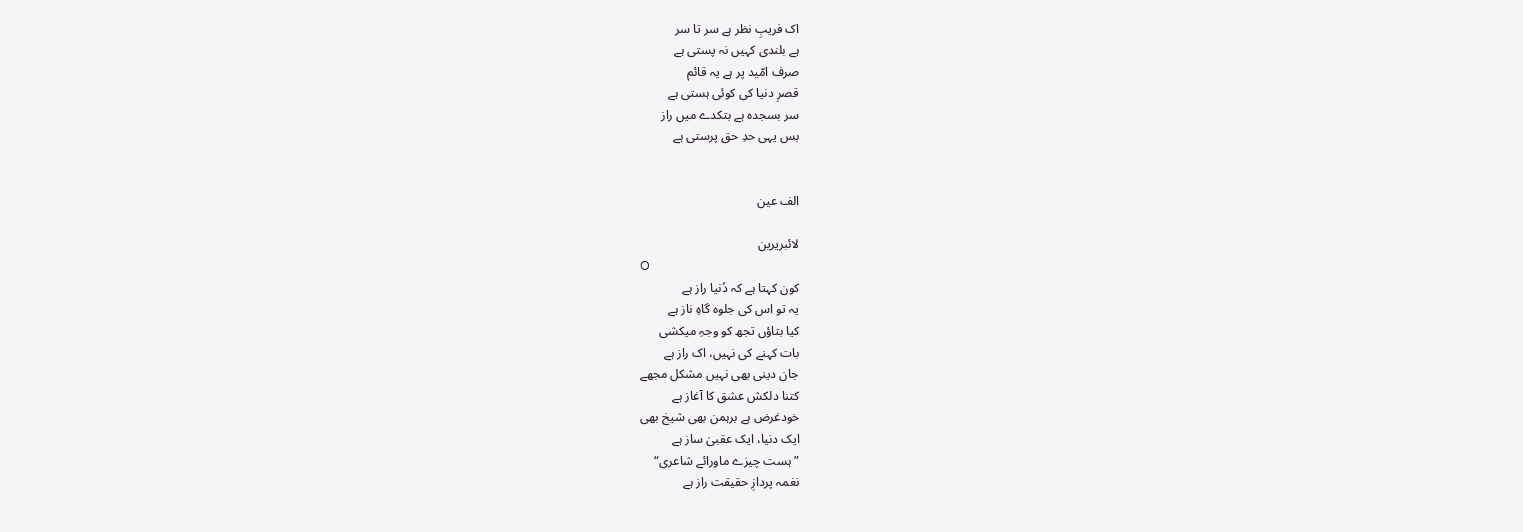اک فریبِ نظر ہے سر تا سر
ہے بلندی کہیں نہ پستی ہے
صرف امّید پر ہے یہ قائم
قصرِ دنیا کی کوئی ہستی ہے
سر بسجدہ ہے بتکدے میں راز
بس یہی حدِ حق پرستی ہے


الف عین

لائبریرین
O
کون کہتا ہے کہ دُنیا راز ہے
یہ تو اس کی جلوہ گاہِ ناز ہے
کیا بتاؤں تجھ کو وجہِ میکشی
بات کہنے کی نہیں، اک راز ہے
جان دینی بھی نہیں مشکل مجھے
کتنا دلکش عشق کا آغاز ہے
خودغرض ہے برہمن بھی شیخ بھی
ایک دنیا، ایک عقبیٰ ساز ہے
”ہست چیزے ماورائے شاعری“
نغمہ پردازِ حقیقت راز ہے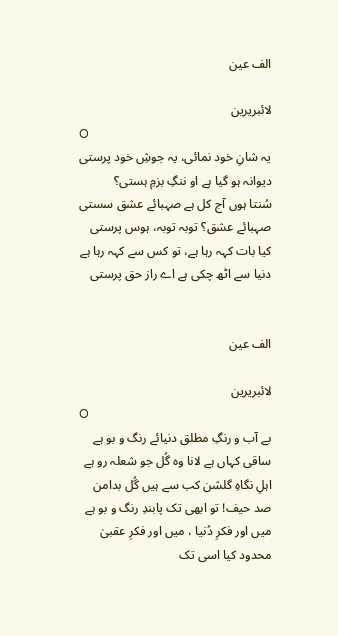الف عین

لائبریرین
O
یہ شانِ خود نمائی، یہ جوشِ خود پرستی
دیوانہ ہو گیا ہے او ننگِ بزمِ ہستی؟
سُنتا ہوں آج کل ہے صہبائے عشق سستی
صہبائے عشق؟ توبہ توبہ، ہوس پرستی
کیا بات کہہ رہا ہے، تو کس سے کہہ رہا ہے
دنیا سے اٹھ چکی ہے اے راز حق پرستی


الف عین

لائبریرین
O
بے آب و رنگِ مطلق دنیائے رنگ و بو ہے
ساقی کہاں ہے لانا وہ گُل جو شعلہ رو ہے
اہلِ نگاہِ گلشن کب سے ہیں گُل بدامن
صد حیف! تو ابھی تک پابندِ رنگ و بو ہے
میں اور فکرِ دُنیا ، میں اور فکرِ عقبیٰ
محدود کیا اسی تک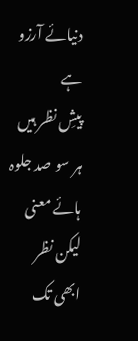دنیائے آرزو ہے
پیشِ نظر ہیں ہر سو صد جلوہ ہائے معنی
لیکن نظر ابھی تک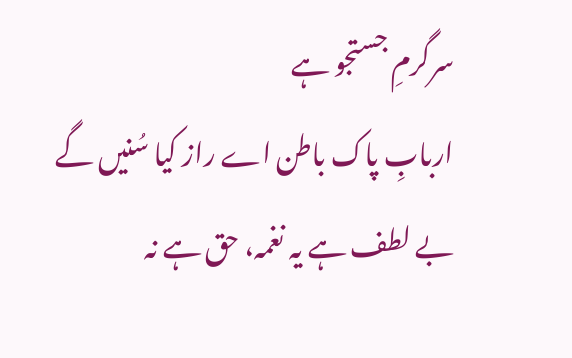سرگرمِ جستجو ہے
اربابِ پاک باطن اے راز کیا سُنیں گے
بے لطف ہے یہ نغمہ، حق ہے نہ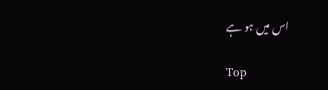اس میں ہو ہے

Top